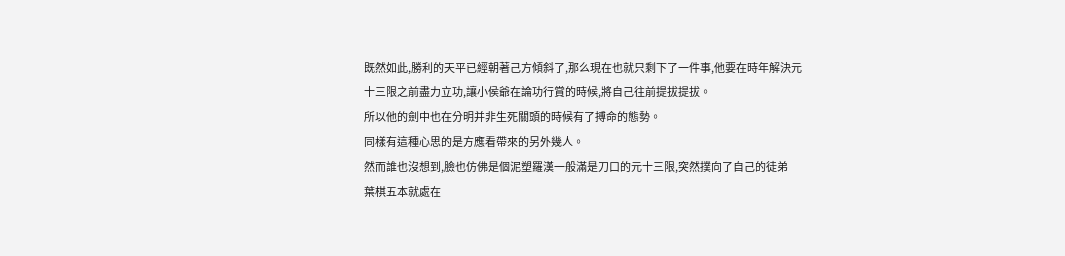既然如此,勝利的天平已經朝著己方傾斜了,那么現在也就只剩下了一件事,他要在時年解決元十三限之前盡力立功,讓小侯爺在論功行賞的時候,將自己往前提拔提拔。
所以他的劍中也在分明并非生死關頭的時候有了搏命的態勢。
同樣有這種心思的是方應看帶來的另外幾人。
然而誰也沒想到,臉也仿佛是個泥塑羅漢一般滿是刀口的元十三限,突然撲向了自己的徒弟
葉棋五本就處在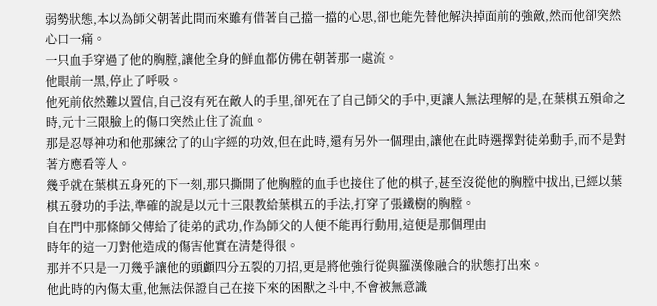弱勢狀態,本以為師父朝著此間而來雖有借著自己擋一擋的心思,卻也能先替他解決掉面前的強敵,然而他卻突然心口一痛。
一只血手穿過了他的胸膛,讓他全身的鮮血都仿佛在朝著那一處流。
他眼前一黑,停止了呼吸。
他死前依然難以置信,自己沒有死在敵人的手里,卻死在了自己師父的手中,更讓人無法理解的是,在葉棋五殞命之時,元十三限臉上的傷口突然止住了流血。
那是忍辱神功和他那練岔了的山字經的功效,但在此時,還有另外一個理由,讓他在此時選擇對徒弟動手,而不是對著方應看等人。
幾乎就在葉棋五身死的下一刻,那只撕開了他胸膛的血手也接住了他的棋子,甚至沒從他的胸膛中拔出,已經以葉棋五發功的手法,準確的說是以元十三限教給葉棋五的手法,打穿了張鐵樹的胸膛。
自在門中那條師父傳給了徒弟的武功,作為師父的人便不能再行動用,這便是那個理由
時年的這一刀對他造成的傷害他實在清楚得很。
那并不只是一刀幾乎讓他的頭顱四分五裂的刀招,更是將他強行從與羅漢像融合的狀態打出來。
他此時的內傷太重,他無法保證自己在接下來的困獸之斗中,不會被無意識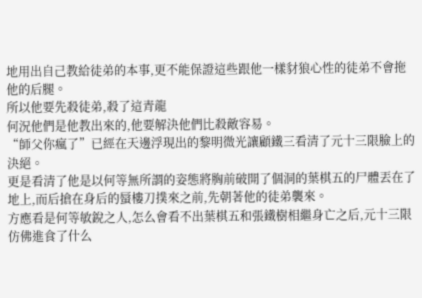地用出自己教給徒弟的本事,更不能保證這些跟他一樣豺狼心性的徒弟不會拖他的后腿。
所以他要先殺徒弟,殺了這青龍
何況他們是他教出來的,他要解決他們比殺敵容易。
“師父你瘋了”已經在天邊浮現出的黎明微光讓顧鐵三看清了元十三限臉上的決絕。
更是看清了他是以何等無所謂的姿態將胸前破開了個洞的葉棋五的尸體丟在了地上,而后搶在身后的蜃樓刀撲來之前,先朝著他的徒弟襲來。
方應看是何等敏銳之人,怎么會看不出葉棋五和張鐵樹相繼身亡之后,元十三限仿佛進食了什么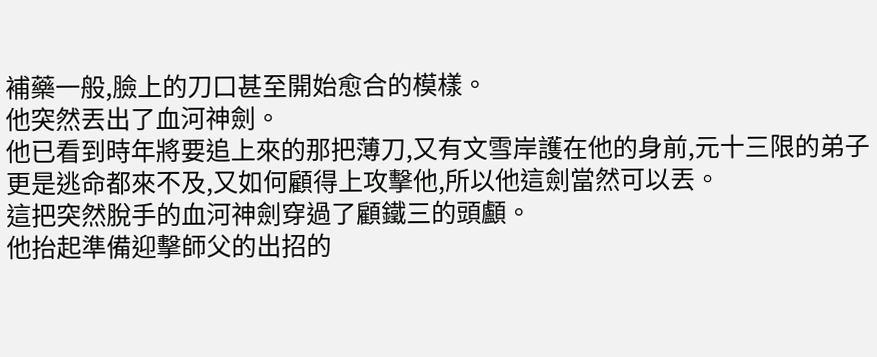補藥一般,臉上的刀口甚至開始愈合的模樣。
他突然丟出了血河神劍。
他已看到時年將要追上來的那把薄刀,又有文雪岸護在他的身前,元十三限的弟子更是逃命都來不及,又如何顧得上攻擊他,所以他這劍當然可以丟。
這把突然脫手的血河神劍穿過了顧鐵三的頭顱。
他抬起準備迎擊師父的出招的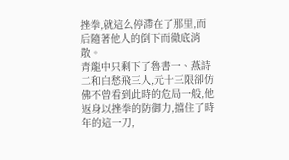挫拳,就這么停滯在了那里,而后隨著他人的倒下而徹底消散。
青龍中只剩下了魯書一、燕詩二和白愁飛三人,元十三限卻仿佛不曾看到此時的危局一般,他返身以挫拳的防御力,擋住了時年的這一刀,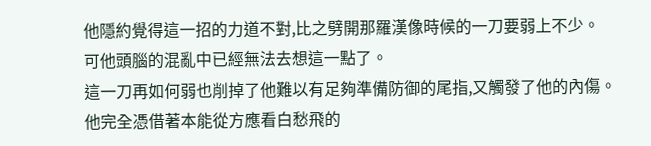他隱約覺得這一招的力道不對,比之劈開那羅漢像時候的一刀要弱上不少。
可他頭腦的混亂中已經無法去想這一點了。
這一刀再如何弱也削掉了他難以有足夠準備防御的尾指,又觸發了他的內傷。
他完全憑借著本能從方應看白愁飛的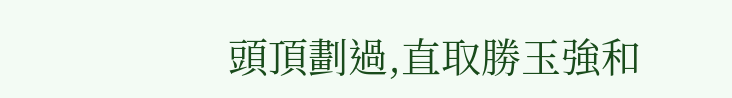頭頂劃過,直取勝玉強和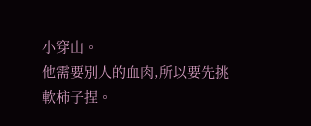小穿山。
他需要別人的血肉,所以要先挑軟柿子捏。